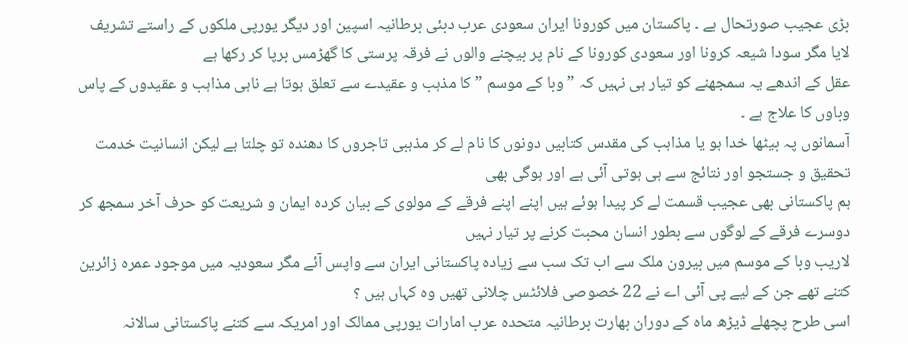بڑی عجیب صورتحال ہے ۔ پاکستان میں کورونا ایران سعودی عرب دبئی برطانیہ اسپین اور دیگر یورپی ملکوں کے راستے تشریف لایا مگر سودا شیعہ کرونا اور سعودی کورونا کے نام پر بیچنے والوں نے فرقہ پرستی کا گھڑمس برپا کر رکھا ہے
عقل کے اندھے یہ سمجھنے کو تیار ہی نہیں کہ ” وبا کے موسم ” کا مذہب و عقیدے سے تعلق ہوتا ہے ناہی مذاہب و عقیدوں کے پاس وباوں کا علاج ہے ۔
آسمانوں پہ بیٹھا خدا ہو یا مذاہب کی مقدس کتابیں دونوں کا نام لے کر مذہبی تاجروں کا دھندہ تو چلتا ہے لیکن انسانیت خدمت تحقیق و جستجو اور نتائج سے ہی ہوتی آئی ہے اور ہوگی بھی
ہم پاکستانی بھی عجیب قسمت لے کر پیدا ہوئے ہیں اپنے اپنے فرقے کے مولوی کے بیان کردہ ایمان و شریعت کو حرف آخر سمجھ کر دوسرے فرقے کے لوگوں سے بطور انسان محبت کرنے پر تیار نہیں
لاریب وبا کے موسم میں بیرون ملک سے اب تک سب سے زیادہ پاکستانی ایران سے واپس آئے مگر سعودیہ میں موجود عمرہ زائرین کتنے تھے جن کے لیے پی آئی اے نے 22 خصوصی فلائٹس چلانی تھیں وہ کہاں ہیں ؟
اسی طرح پچھلے ڈیڑھ ماہ کے دوران بھارت برطانیہ متحدہ عرب امارات یورپی ممالک اور امریکہ سے کتنے پاکستانی سالانہ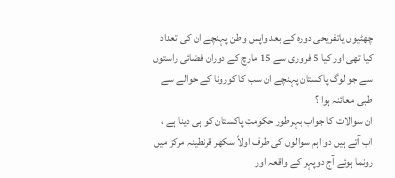چھٹیوں یاتفریحی دورہ کے بعد واپس وطن پہنچے ان کی تعداد کیا تھی اور کیا 5 فروری سے 15 مارچ کے دوران فضائی راستوں سے جو لوگ پاکستان پہنچے ان سب کا کورونا کے حوالے سے طبی معائنہ ہوا ؟
ان سوالات کا جواب بہرطور حکومت پاکستان کو ہی دینا ہے ،
اب آتے ہیں دو اہم سوالوں کی طرف اولاً سکھر قرنطینہ مرکز میں رونما ہوئے آج دوپہر کے واقعہ اور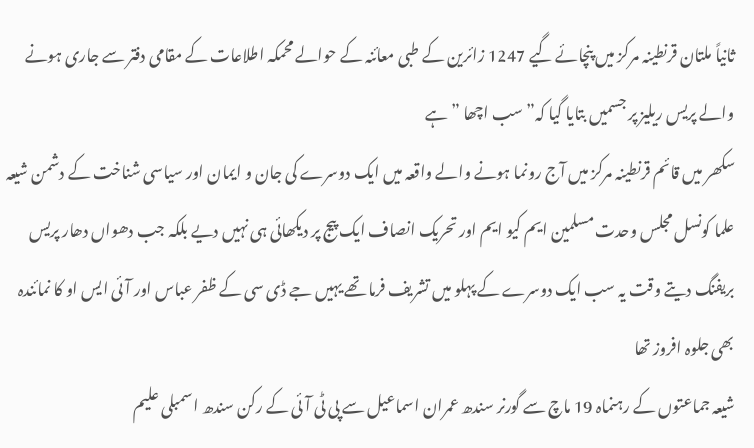ثانیاً ملتان قرنطینہ مرکز میں پنچائے گیے 1247 زائرین کے طبی معائنہ کے حوالے محمکہ اطلاعات کے مقامی دفتر سے جاری ہونے والے پریس ریلیز پر جسمیں بتایا گیا کہ” سب اچھا ” ہے
سکھر میں قائم قرنطینہ مرکز میں آج رونما ہونے والے واقعہ میں ایک دوسرے کی جان و ایمان اور سیاسی شناخت کے دشمن شیعہ علما کونسل مجلس وحدت مسلمین ایم کیو ایم اور تحریک انصاف ایک پیج پر دیکھائی ہی نہیں دیے بلکہ جب دھواں دھار پریس بریفنگ دیتے وقت یہ سب ایک دوسرے کے پہلو میں تشریف فرما تھے یہیں جے ڈی سی کے ظفر عباس اور آئی ایس او کا نمائندہ بھی جلوہ افروز تھا
شیعہ جماعتوں کے رہنماہ 19 ماچ سے گورنر سندھ عمران اسماعیل سے پی ٹی آئی کے رکن سندھ اسمبلی علیم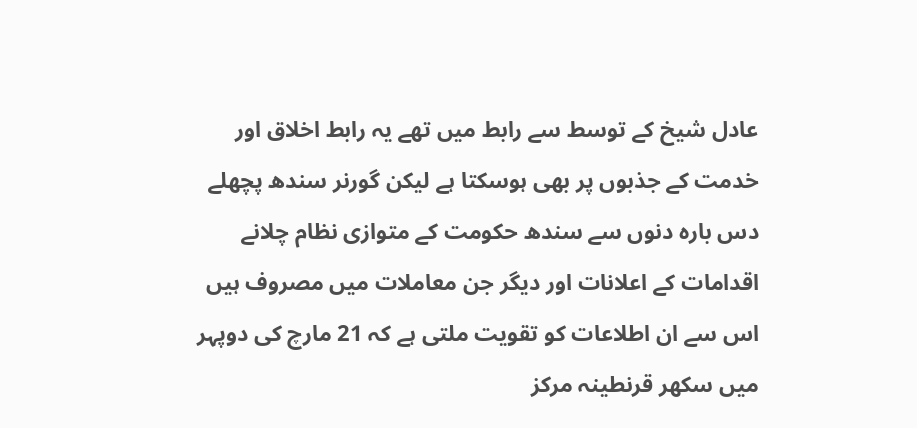عادل شیخ کے توسط سے رابط میں تھے یہ رابط اخلاق اور خدمت کے جذبوں پر بھی ہوسکتا ہے لیکن گورنر سندھ پچھلے دس بارہ دنوں سے سندھ حکومت کے متوازی نظام چلانے اقدامات کے اعلانات اور دیگر جن معاملات میں مصروف ہیں اس سے ان اطلاعات کو تقویت ملتی ہے کہ 21 مارچ کی دوپہر میں سکھر قرنطینہ مرکز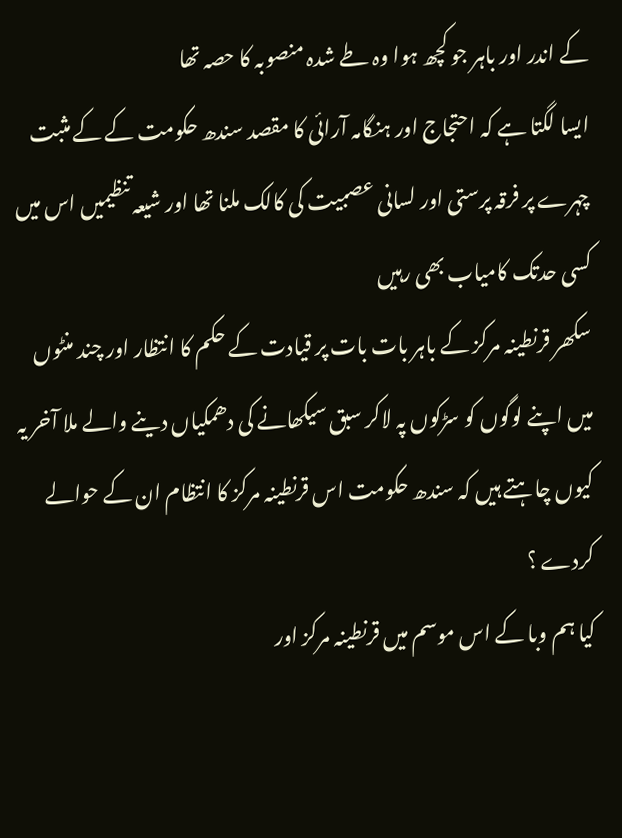کے اندر اور باہر جو کچھ ہوا وہ طے شدہ منصوبہ کا حصہ تھا
ایسا لگتا ہے کہ احتجاج اور ہنگامہ آرائی کا مقصد سندھ حکومت کے کے مثبت چہرے پر فرقہ پرستی اور لسانی عصبیت کی کالک ملنا تھا اور شیعہ تنظیمیں اس میں کسی حدتک کامیاب بھی رہیں
سکھر قرنطینہ مرکز کے باہر بات بات پر قیادت کے حکم کا انتظار اور چند منٹوں میں اپنے لوگوں کو سڑکوں پہ لاکر سبق سیکھانے کی دھمکیاں دینے والے ملا آخر یہ کیوں چاہتے ہیں کہ سندھ حکومت اس قرنطینہ مرکز کا انتظام ان کے حوالے کردے ؟
کیا ہم وبا کے اس موسم میں قرنطینہ مرکز اور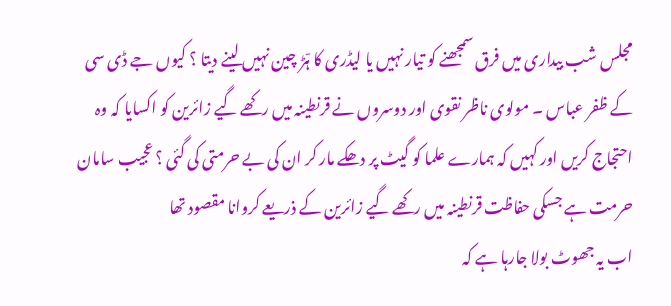مجلس شب بیداری میں فرق سمجھنے کو تیار نہیں یا لیڈری کا ہٙڑ چین نہیں لینے دیتا ؟ کیوں جے ڈی سی کے ظفر عباس ۔ مولوی ناظر نقوی اور دوسروں نے قرنطینہ میں رکھے گیے زائرین کو اکسایا کہ وہ احتجاج کریں اور کہیں کہ ہمارے علما کو گیٹ پر دھکے مار کر ان کی بے حرمتی کی گئی ؟ عجیب سامان حرمت ہے جسکی حفاظت قرنطینہ میں رکھے گیے زائرین کے ذریعے کروانا مقصود تھا
اب یہ جھوٹ بولا جارہا ہے کہ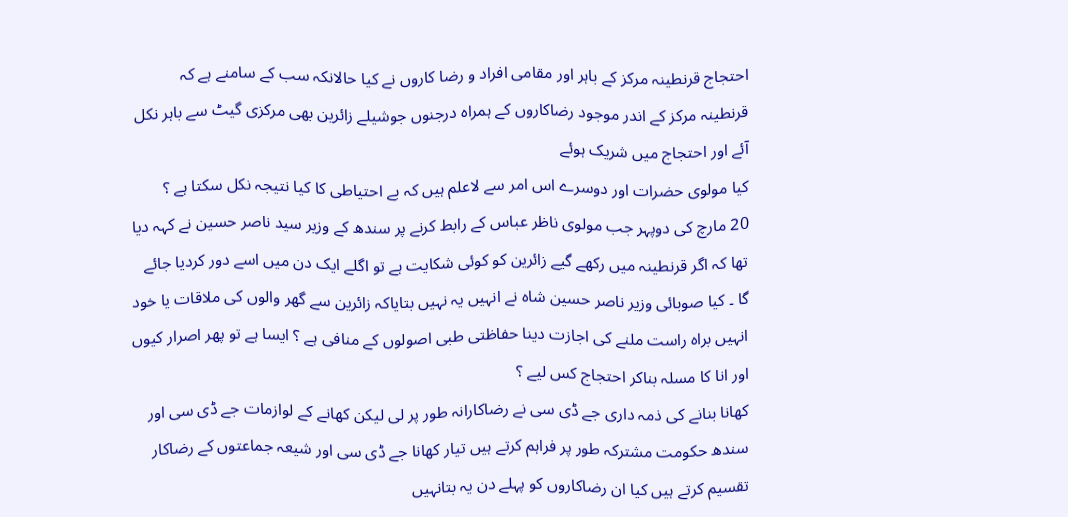احتجاج قرنطینہ مرکز کے باہر اور مقامی افراد و رضا کاروں نے کیا حالانکہ سب کے سامنے ہے کہ قرنطینہ مرکز کے اندر موجود رضاکاروں کے ہمراہ درجنوں جوشیلے زائرین بھی مرکزی گیٹ سے باہر نکل آئے اور احتجاج میں شریک ہوئے
کیا مولوی حضرات اور دوسرے اس امر سے لاعلم ہیں کہ بے احتیاطی کا کیا نتیجہ نکل سکتا ہے ؟
20 مارچ کی دوپہر جب مولوی ناظر عباس کے رابط کرنے پر سندھ کے وزیر سید ناصر حسین نے کہہ دیا تھا کہ اگر قرنطینہ میں رکھے گیے زائرین کو کوئی شکایت ہے تو اگلے ایک دن میں اسے دور کردیا جائے گا ۔ کیا صوبائی وزیر ناصر حسین شاہ نے انہیں یہ نہیں بتایاکہ زائرین سے گھر والوں کی ملاقات یا خود انہیں براہ راست ملنے کی اجازت دینا حفاظتی طبی اصولوں کے منافی ہے ؟ ایسا ہے تو پھر اصرار کیوں اور انا کا مسلہ بناکر احتجاج کس لیے ؟
کھانا بنانے کی ذمہ داری جے ڈی سی نے رضاکارانہ طور پر لی لیکن کھانے کے لوازمات جے ڈی سی اور سندھ حکومت مشترکہ طور پر فراہم کرتے ہیں تیار کھانا جے ڈی سی اور شیعہ جماعتوں کے رضاکار تقسیم کرتے ہیں کیا ان رضاکاروں کو پہلے دن یہ بتانہیں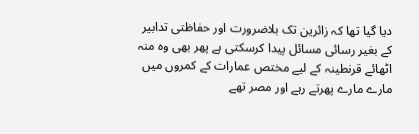دیا گیا تھا کہ زائرین تک بلاضرورت اور حفاظتی تدابیر کے بغیر رسائی مسائل پیدا کرسکتی ہے پھر بھی وہ منہ اٹھائے قرنطینہ کے لیے مختص عمارات کے کمروں میں مارے مارے پھرتے رہے اور مصر تھے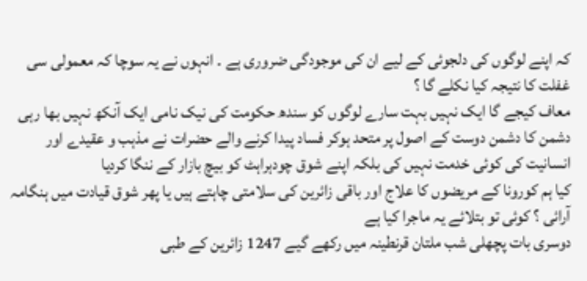کہ اپنے لوگوں کی دلجوئی کے لیے ان کی موجودگی ضروری ہے ۔ انہوں نے یہ سوچا کہ معمولی سی غفلت کا نتیجہ کیا نکلے گا ؟
معاف کیجے گا ایک نہیں بہت سارے لوگوں کو سندھ حکومت کی نیک نامی ایک آنکھ نہیں بھا رہی دشمن کا دشمن دوست کے اصول پر متحد ہوکر فساد پیدا کرنے والے حضرات نے مذہب و عقیدے اور انسانیت کی کوئی خدمت نہیں کی بلکہ اپنے شوق چودہراہٹ کو بیچ بازار کے ننگا کردیا
کیا ہم کورونا کے مریضوں کا علاج اور باقی زائرین کی سلامتی چاہتے ہیں یا پھر شوق قیادت میں ہنگامہ آرائی ؟ کوئی تو بتلائے یہ ماجرا کیا ہے
دوسری بات پچھلی شب ملتان قرنطینہ میں رکھے گیے 1247 زائرین کے طبی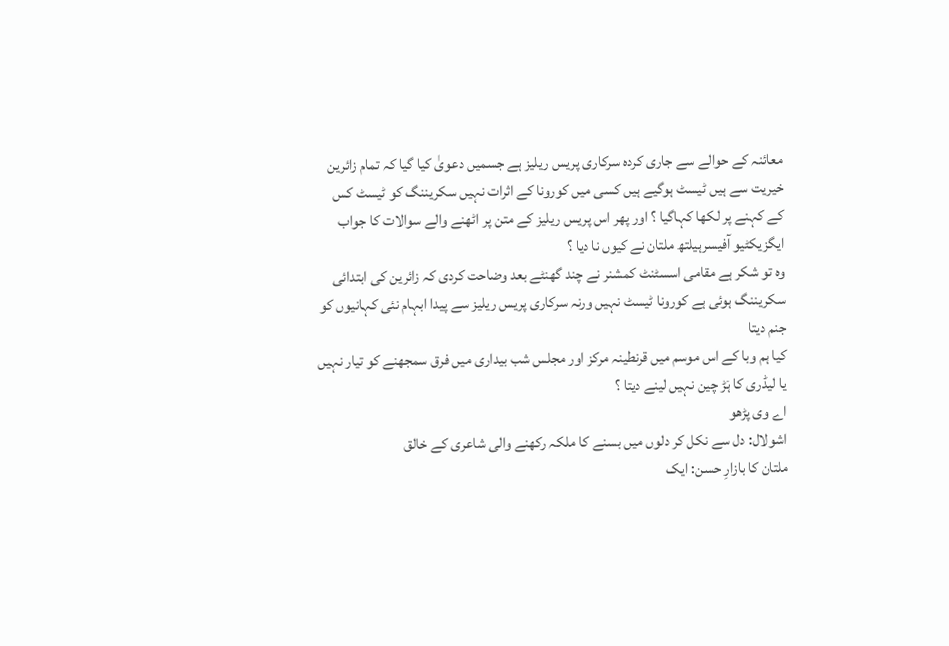معائنہ کے حوالے سے جاری کردہ سرکاری پریس ریلیز ہے جسمیں دعویٰ کیا گیا کہ تمام زائرین خیریت سے ہیں ٹیسٹ ہوگیے ہیں کسی میں کورونا کے اثرات نہیں سکریننگ کو ٹیسٹ کس کے کہنے پر لکھا کہاگیا ؟ اور پھر اس پریس ریلیز کے متن پر اٹھنے والے سوالات کا جواب ایگزیکٹیو آفیسرہیلتھ ملتان نے کیوں نا دیا ؟
وہ تو شکر ہے مقامی اسسٹنٹ کمشنر نے چند گھنٹے بعد وضاحت کردی کہ زائرین کی ابتدائی سکریننگ ہوئی ہے کورونا ٹیسٹ نہیں ورنہ سرکاری پریس ریلیز سے پیدا ابہام نئی کہانیوں کو جنم دیتا
کیا ہم وبا کے اس موسم میں قرنطینہ مرکز اور مجلس شب بیداری میں فرق سمجھنے کو تیار نہیں یا لیڈری کا ہٙڑ چین نہیں لینے دیتا ؟
اے وی پڑھو
اشولال: دل سے نکل کر دلوں میں بسنے کا ملکہ رکھنے والی شاعری کے خالق
ملتان کا بازارِ حسن: ایک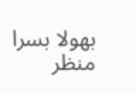بھولا بسرا منظر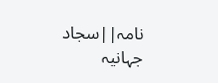نامہ||سجاد جہانیہ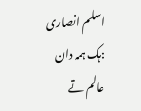اسلم انصاری :ہک ہمہ دان عالم تے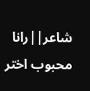شاعر||رانا محبوب اختر